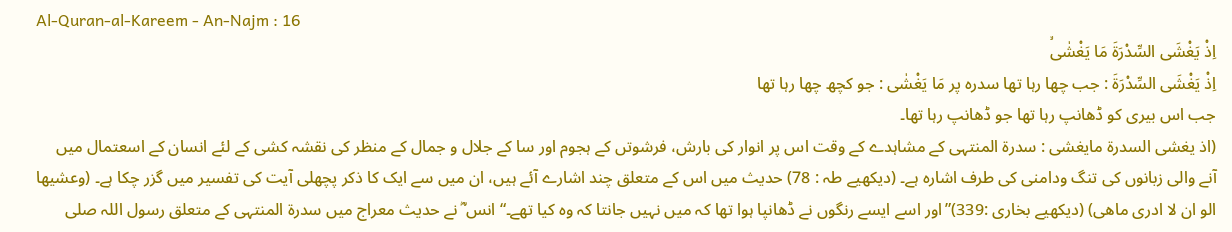Al-Quran-al-Kareem - An-Najm : 16
اِذْ یَغْشَى السِّدْرَةَ مَا یَغْشٰىۙ
اِذْ يَغْشَى السِّدْرَةَ : جب چھا رہا تھا سدرہ پر مَا يَغْشٰى : جو کچھ چھا رہا تھا
جب اس بیری کو ڈھانپ رہا تھا جو ڈھانپ رہا تھا۔
(اذ یغشی السدرۃ مایغشی : سدرۃ المنتہی کے مشاہدے کے وقت اس پر انوار کی بارش، فرشوتں کے ہجوم اور سا کے جلال و جمال کے منظر کی نقشہ کشی کے لئے انسان کے اسعتمال میں آنے والی زبانوں کی تنگ ودامنی کی طرف اشارہ ہے۔ (دیکھیے طہ : 78) حدیث میں اس کے متعلق چند اشارے آئے ہیں، ان میں سے ایک کا ذکر پچھلی آیت کی تفسیر میں گزر چکا ہے۔ (وعشیھا الو ان لا ادری ماھی) (دیکھیے بخاری :339)”اور اسے ایسے رنگوں نے ڈھانپا ہوا تھا کہ میں نہیں جانتا کہ وہ کیا تھے۔“ انس ؓ نے حدیث معراج میں سدرۃ المنتہی کے متعلق رسول اللہ صلى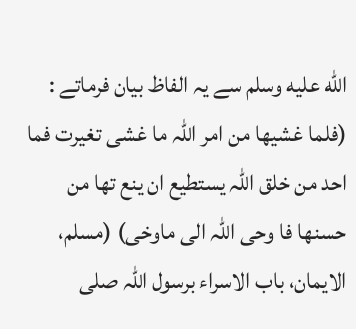الله عليه وسلم سے یہ الفاظ بیان فرماتے : (فلما غشیھا من امر اللہ ما غشی تغیرت فما احد من خلق اللہ یستطیع ان ینع تھا من حسنھا فا وحی اللہ الی ماوخی) (مسلم، الایمان، باب الاسراء برسول اللہ صلى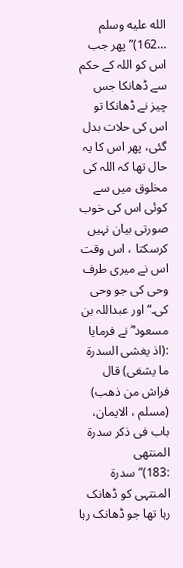الله عليه وسلم …162)”پھر جب اس کو اللہ کے حکم سے ڈھانکا جس چیز نے ڈھانکا تو اس کی حلات بدل گئی، پھر اس کا یہ حال تھا کہ اللہ کی مخلوق میں سے کوئی اس کی خوب صورتی بیان نہیں کرسکتا ، اس وقت اس نے میری طرف وحی کی جو وحی کی۔“ اور عبداللہ بن مسعود ؓ نے فرمایا :(اذ یغشی السدرۃ ما یشغی) قال فراش من ذھب) (مسلم ، الایمان، باب فی ذکر سدرۃ المنتھی :183)”سدرۃ المنتہی کو ڈھانک رہا تھا جو ڈھانک رہا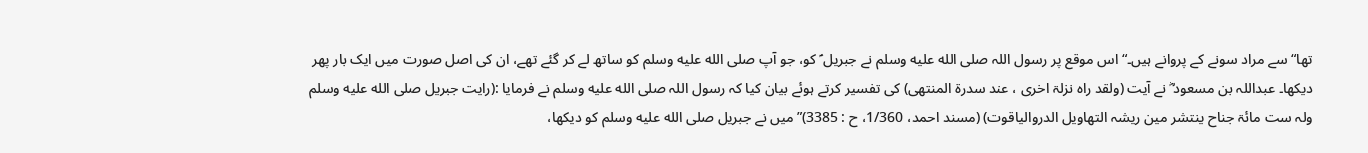تھا“ سے مراد سونے کے پروانے ہیں۔“ اس موقع پر رسول اللہ صلى الله عليه وسلم نے جبریل ؑ کو، جو آپ صلى الله عليه وسلم کو ساتھ لے کر گئے تھے، ان کی اصل صورت میں ایک بار پھر دیکھا۔ عبداللہ بن مسعود ؓ نے آیت (ولقد راہ نزلۃ اخری ، عند سدرۃ المنتھی) کی تفسیر کرتے ہوئے بیان کیا کہ رسول اللہ صلى الله عليه وسلم نے فرمایا :(رایت جبریل صلى الله عليه وسلم ولہ ست مائۃ جناح ینتشر مین ریشہ التھاویل الدروالیاقوت) (مسند احمد، 1/360، ح : 3385)”میں نے جبریل صلى الله عليه وسلم کو دیکھا،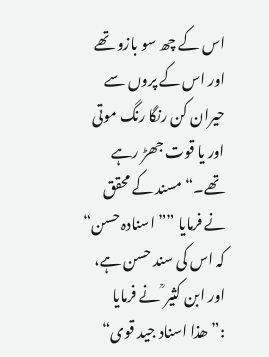اس کے چھ سو بازو تھے اور اس کے پروں سے حیران کن رنگا رنگ موتی اور یا قوت جھڑ رہے تھے۔“ مسند کے محقق نے فرمایا ””اسنادہ حسن“ کہ اس کی سند حسن ہے، اور ابن کثیر ؒ نے فرمایا :”ھذا اسناد جید قوی“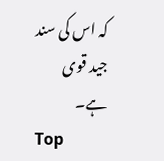کہ اس کی سند جید قوی ہے۔
Top